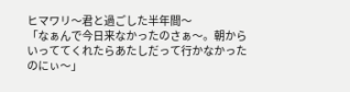ヒマワリ〜君と過ごした半年間〜
「なぁんで今日来なかったのさぁ〜。朝からいっててくれたらあたしだって行かなかったのにぃ〜」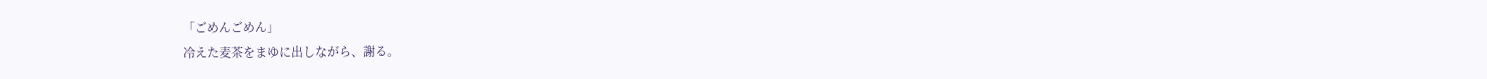「ごめんごめん」
冷えた麦茶をまゆに出しながら、謝る。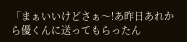「まぁいいけどさぁ〜!あ昨日あれから優くんに送ってもらったん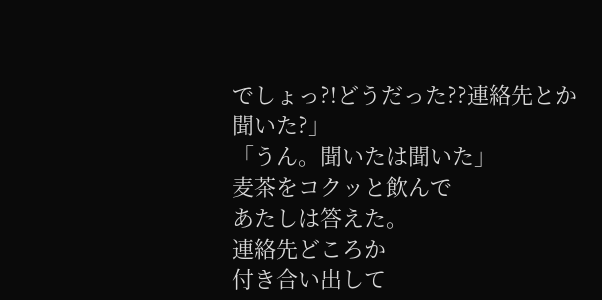でしょっ?!どうだった??連絡先とか聞いた?」
「うん。聞いたは聞いた」
麦茶をコクッと飲んで
あたしは答えた。
連絡先どころか
付き合い出して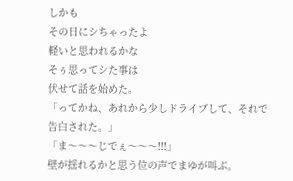しかも
その日にシちゃったよ
軽いと思われるかな
そぅ思ってシた事は
伏せて話を始めた。
「ってかね、あれから少しドライブして、それで告白された。」
「ま〜〜〜じでぇ〜〜〜!!!」
壁が揺れるかと思う位の声でまゆが叫ぶ。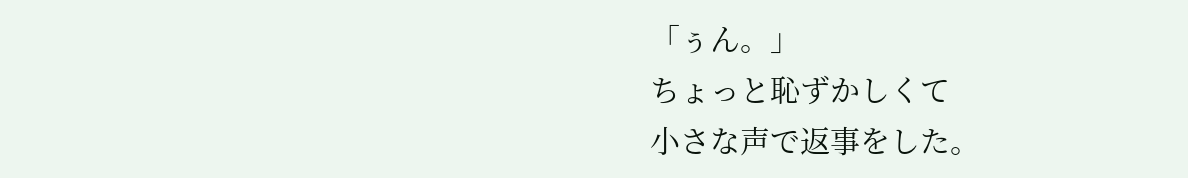「ぅん。」
ちょっと恥ずかしくて
小さな声で返事をした。